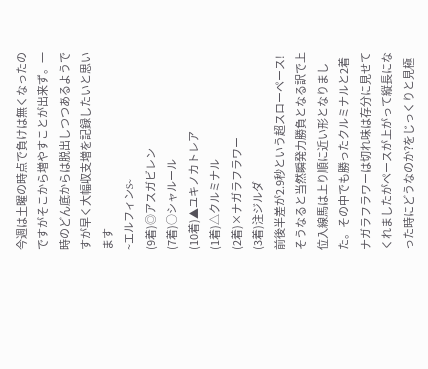今週は土曜の時点で負けは無くなったのですがそこから増やすことが出来ず。一時のどん底からは脱出しつつあるようですが早く大幅収支増を記録したいと思います
~エルフィンS~
(9着)◎アスガビレン
(7着)○シャルール
(10着)▲ユキノカトレア
(1着)△クルミナル
(2着)×ナガラフラワー
(3着)注ジルダ
前後半差が2.9秒という超スローペース!そうなると当然瞬発力勝負となる訳で上位入線馬は上り順に近い形となりました。その中でも勝ったクルミナルと2着ナガラフラワーは切れ味は存分に見せてくれましたがペースが上がって縦長になった時にどうなのか?をじっくりと見極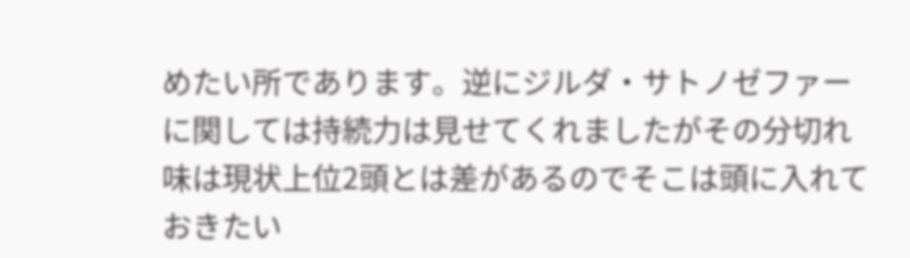めたい所であります。逆にジルダ・サトノゼファーに関しては持続力は見せてくれましたがその分切れ味は現状上位2頭とは差があるのでそこは頭に入れておきたい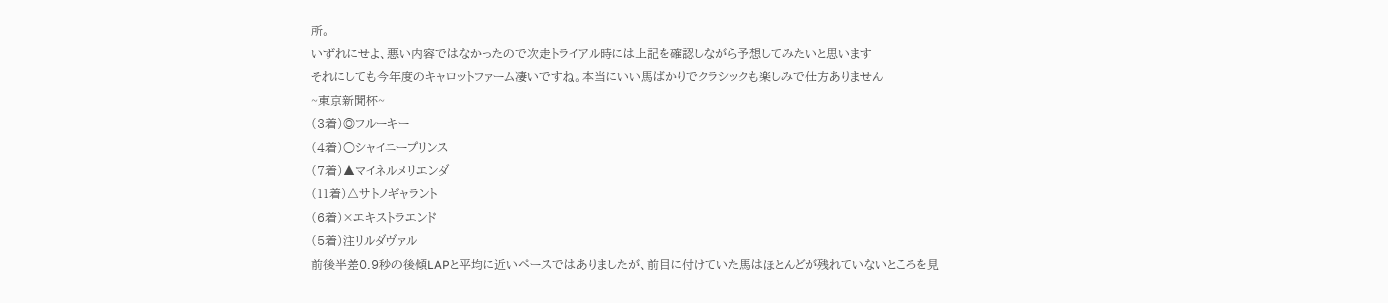所。
いずれにせよ、悪い内容ではなかったので次走トライアル時には上記を確認しながら予想してみたいと思います
それにしても今年度のキャロットファーム凄いですね。本当にいい馬ばかりでクラシックも楽しみで仕方ありません
~東京新聞杯~
(3着)◎フルーキー
(4着)○シャイニープリンス
(7着)▲マイネルメリエンダ
(11着)△サトノギャラント
(6着)×エキストラエンド
(5着)注リルダヴァル
前後半差0.9秒の後傾LAPと平均に近いペースではありましたが、前目に付けていた馬はほとんどが残れていないところを見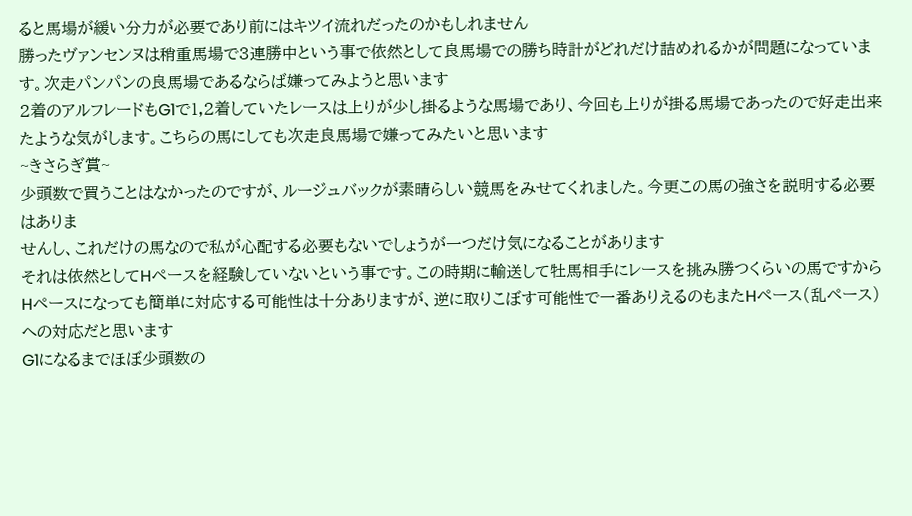ると馬場が緩い分力が必要であり前にはキツイ流れだったのかもしれません
勝ったヴァンセンヌは稍重馬場で3連勝中という事で依然として良馬場での勝ち時計がどれだけ詰めれるかが問題になっています。次走パンパンの良馬場であるならば嫌ってみようと思います
2着のアルフレードもG1で1,2着していたレースは上りが少し掛るような馬場であり、今回も上りが掛る馬場であったので好走出来たような気がします。こちらの馬にしても次走良馬場で嫌ってみたいと思います
~きさらぎ賞~
少頭数で買うことはなかったのですが、ルージュバックが素晴らしい競馬をみせてくれました。今更この馬の強さを説明する必要はありま
せんし、これだけの馬なので私が心配する必要もないでしょうが一つだけ気になることがあります
それは依然としてHペースを経験していないという事です。この時期に輸送して牡馬相手にレースを挑み勝つくらいの馬ですからHペースになっても簡単に対応する可能性は十分ありますが、逆に取りこぼす可能性で一番ありえるのもまたHペース(乱ペース)への対応だと思います
G1になるまでほぼ少頭数の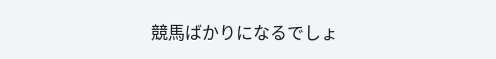競馬ばかりになるでしょ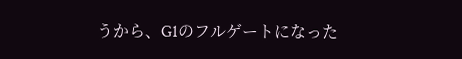うから、G1のフルゲートになった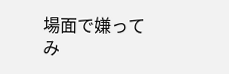場面で嫌ってみ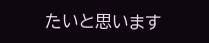たいと思います